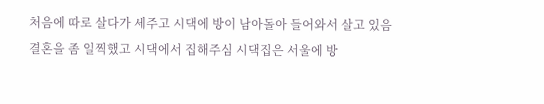처음에 따로 살다가 세주고 시댁에 방이 남아돌아 들어와서 살고 있음 결혼을 좀 일찍했고 시댁에서 집해주심 시댁집은 서울에 방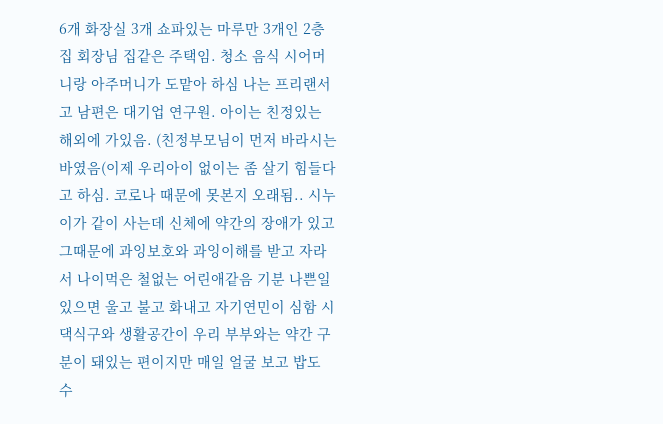6개 화장실 3개 쇼파있는 마루만 3개인 2층집 회장님 집같은 주택임. 청소 음식 시어머니랑 아주머니가 도맡아 하심 나는 프리랜서고 남편은 대기업 연구원. 아이는 친정있는 해외에 가있음. (친정부모님이 먼저 바라시는 바였음(이제 우리아이 없이는 좀 살기 힘들다고 하심. 코로나 때문에 못본지 오래됨.. 시누이가 같이 사는데 신체에 약간의 장애가 있고 그때문에 과잉보호와 과잉이해를 받고 자라서 나이먹은 철없는 어린애같음 기분 나쁜일 있으면 울고 불고 화내고 자기연민이 심함 시댁식구와 생활공간이 우리 부부와는 약간 구분이 돼있는 편이지만 매일 얼굴 보고 밥도 수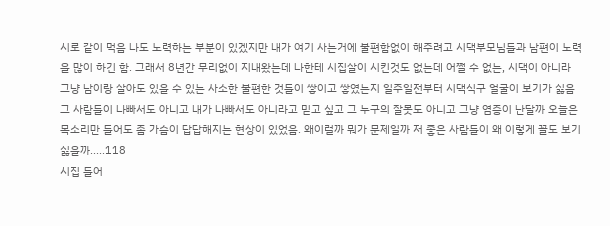시로 같이 먹음 나도 노력하는 부분이 있겠지만 내가 여기 사는거에 불편함없이 해주려고 시댁부모님들과 남편이 노력을 많이 하긴 함. 그래서 8년간 무리없이 지내왔는데 나한테 시집살이 시킨것도 없는데 어쩔 수 없는, 시댁이 아니라 그냥 남이랑 살아도 있을 수 있는 사소한 불편한 것들이 쌓이고 쌓였는지 일주일전부터 시댁식구 얼굴이 보기가 싫음 그 사람들이 나빠서도 아니고 내가 나빠서도 아니라고 믿고 싶고 그 누구의 잘못도 아니고 그냥 염증이 난달까 오늘은 목소리만 들어도 좀 가슴이 답답해지는 현상이 있었음. 왜이럴까 뭐가 문제일까 저 좋은 사람들이 왜 이렇게 꼴도 보기 싫을까.....118
시집 들어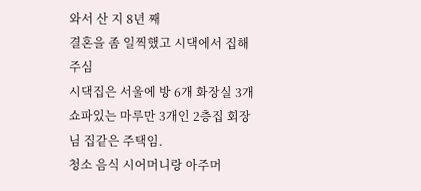와서 산 지 8년 째
결혼을 좀 일찍했고 시댁에서 집해주심
시댁집은 서울에 방 6개 화장실 3개 쇼파있는 마루만 3개인 2층집 회장님 집같은 주택임.
청소 음식 시어머니랑 아주머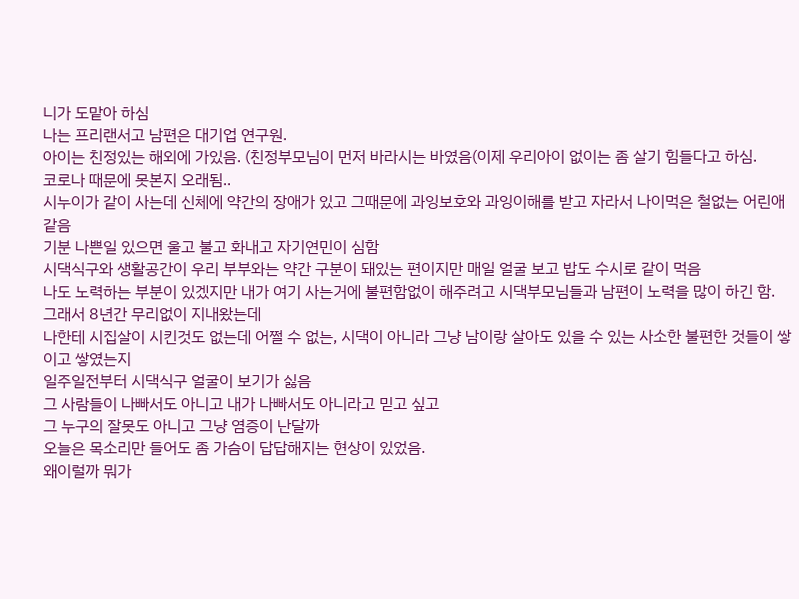니가 도맡아 하심
나는 프리랜서고 남편은 대기업 연구원.
아이는 친정있는 해외에 가있음. (친정부모님이 먼저 바라시는 바였음(이제 우리아이 없이는 좀 살기 힘들다고 하심.
코로나 때문에 못본지 오래됨..
시누이가 같이 사는데 신체에 약간의 장애가 있고 그때문에 과잉보호와 과잉이해를 받고 자라서 나이먹은 철없는 어린애같음
기분 나쁜일 있으면 울고 불고 화내고 자기연민이 심함
시댁식구와 생활공간이 우리 부부와는 약간 구분이 돼있는 편이지만 매일 얼굴 보고 밥도 수시로 같이 먹음
나도 노력하는 부분이 있겠지만 내가 여기 사는거에 불편함없이 해주려고 시댁부모님들과 남편이 노력을 많이 하긴 함.
그래서 8년간 무리없이 지내왔는데
나한테 시집살이 시킨것도 없는데 어쩔 수 없는, 시댁이 아니라 그냥 남이랑 살아도 있을 수 있는 사소한 불편한 것들이 쌓이고 쌓였는지
일주일전부터 시댁식구 얼굴이 보기가 싫음
그 사람들이 나빠서도 아니고 내가 나빠서도 아니라고 믿고 싶고
그 누구의 잘못도 아니고 그냥 염증이 난달까
오늘은 목소리만 들어도 좀 가슴이 답답해지는 현상이 있었음.
왜이럴까 뭐가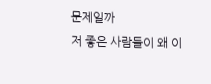문제일까
저 좋은 사람들이 왜 이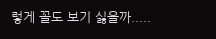렇게 꼴도 보기 싫을까.....